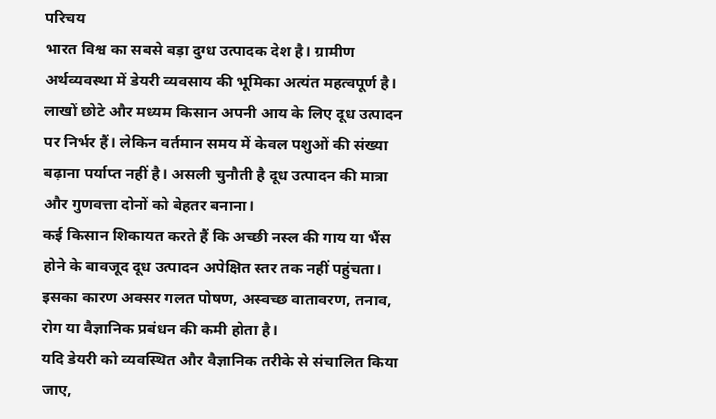परिचय
भारत विश्व का सबसे बड़ा दुग्ध उत्पादक देश है। ग्रामीण अर्थव्यवस्था में डेयरी व्यवसाय की भूमिका अत्यंत महत्वपूर्ण है। लाखों छोटे और मध्यम किसान अपनी आय के लिए दूध उत्पादन पर निर्भर हैं। लेकिन वर्तमान समय में केवल पशुओं की संख्या बढ़ाना पर्याप्त नहीं है। असली चुनौती है दूध उत्पादन की मात्रा और गुणवत्ता दोनों को बेहतर बनाना।
कई किसान शिकायत करते हैं कि अच्छी नस्ल की गाय या भैंस होने के बावजूद दूध उत्पादन अपेक्षित स्तर तक नहीं पहुंचता। इसका कारण अक्सर गलत पोषण, अस्वच्छ वातावरण, तनाव, रोग या वैज्ञानिक प्रबंधन की कमी होता है।
यदि डेयरी को व्यवस्थित और वैज्ञानिक तरीके से संचालित किया जाए,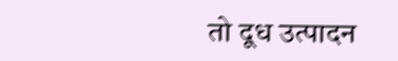तो दूध उत्पादन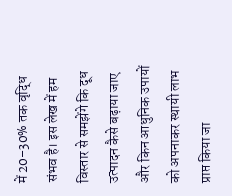में 20–30% तक वृद्धि संभव है। इस लेख में हम विस्तार से समझेंगे कि दूध उत्पादन कैसे बढ़ाया जाए और किन आधुनिक उपायों को अपनाकर स्थायी लाभ प्राप्त किया जा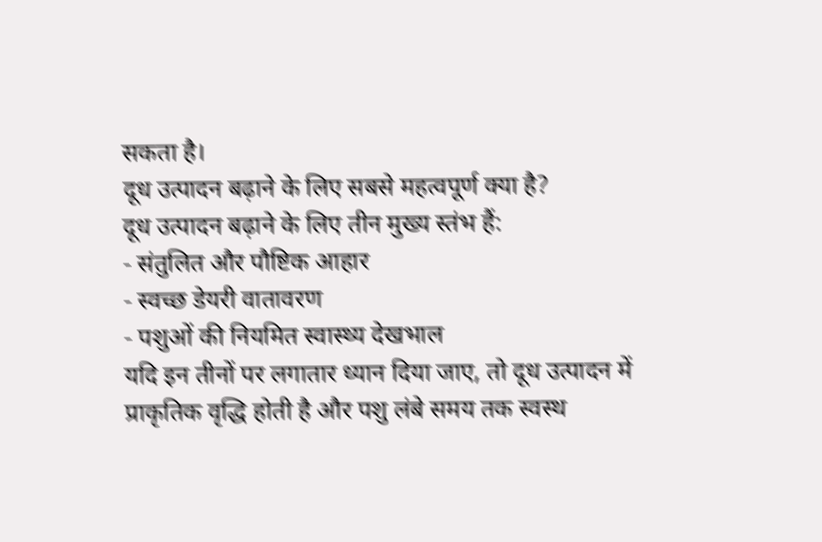सकता है।
दूध उत्पादन बढ़ाने के लिए सबसे महत्वपूर्ण क्या है?
दूध उत्पादन बढ़ाने के लिए तीन मुख्य स्तंभ हैं:
- संतुलित और पौष्टिक आहार
- स्वच्छ डेयरी वातावरण
- पशुओं की नियमित स्वास्थ्य देखभाल
यदि इन तीनों पर लगातार ध्यान दिया जाए, तो दूध उत्पादन में प्राकृतिक वृद्धि होती है और पशु लंबे समय तक स्वस्थ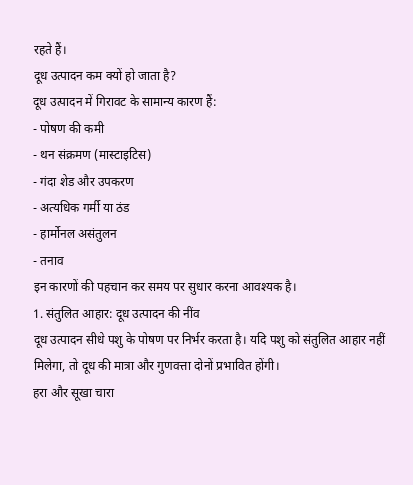रहते हैं।
दूध उत्पादन कम क्यों हो जाता है?
दूध उत्पादन में गिरावट के सामान्य कारण हैं:
- पोषण की कमी
- थन संक्रमण (मास्टाइटिस)
- गंदा शेड और उपकरण
- अत्यधिक गर्मी या ठंड
- हार्मोनल असंतुलन
- तनाव
इन कारणों की पहचान कर समय पर सुधार करना आवश्यक है।
1. संतुलित आहार: दूध उत्पादन की नींव
दूध उत्पादन सीधे पशु के पोषण पर निर्भर करता है। यदि पशु को संतुलित आहार नहीं मिलेगा, तो दूध की मात्रा और गुणवत्ता दोनों प्रभावित होंगी।
हरा और सूखा चारा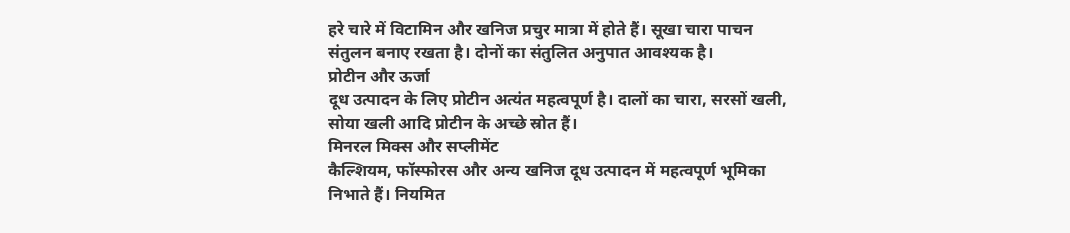हरे चारे में विटामिन और खनिज प्रचुर मात्रा में होते हैं। सूखा चारा पाचन संतुलन बनाए रखता है। दोनों का संतुलित अनुपात आवश्यक है।
प्रोटीन और ऊर्जा
दूध उत्पादन के लिए प्रोटीन अत्यंत महत्वपूर्ण है। दालों का चारा, सरसों खली, सोया खली आदि प्रोटीन के अच्छे स्रोत हैं।
मिनरल मिक्स और सप्लीमेंट
कैल्शियम, फॉस्फोरस और अन्य खनिज दूध उत्पादन में महत्वपूर्ण भूमिका निभाते हैं। नियमित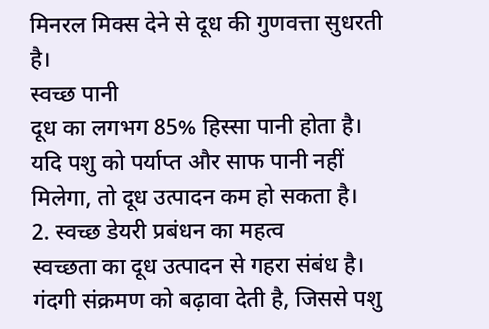मिनरल मिक्स देने से दूध की गुणवत्ता सुधरती है।
स्वच्छ पानी
दूध का लगभग 85% हिस्सा पानी होता है। यदि पशु को पर्याप्त और साफ पानी नहीं मिलेगा, तो दूध उत्पादन कम हो सकता है।
2. स्वच्छ डेयरी प्रबंधन का महत्व
स्वच्छता का दूध उत्पादन से गहरा संबंध है। गंदगी संक्रमण को बढ़ावा देती है, जिससे पशु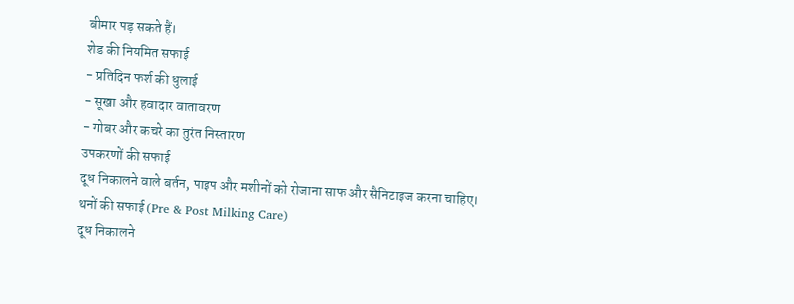बीमार पड़ सकते हैं।
शेड की नियमित सफाई
- प्रतिदिन फर्श की धुलाई
- सूखा और हवादार वातावरण
- गोबर और कचरे का तुरंत निस्तारण
उपकरणों की सफाई
दूध निकालने वाले बर्तन, पाइप और मशीनों को रोजाना साफ और सैनिटाइज करना चाहिए।
थनों की सफाई (Pre & Post Milking Care)
दूध निकालने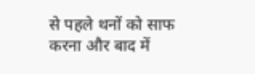से पहले थनों को साफ करना और बाद में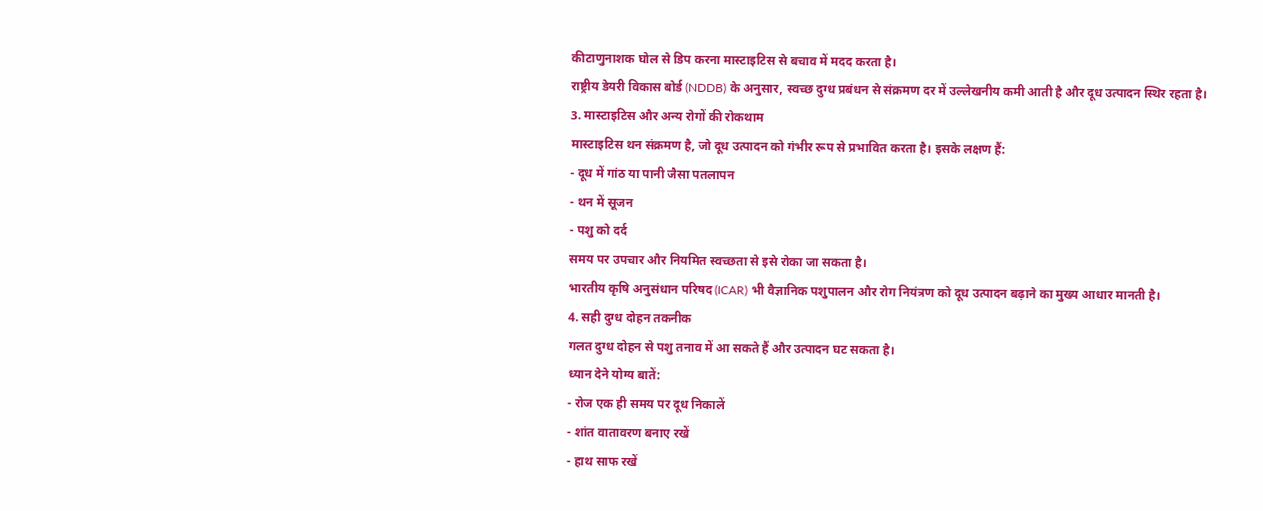कीटाणुनाशक घोल से डिप करना मास्टाइटिस से बचाव में मदद करता है।
राष्ट्रीय डेयरी विकास बोर्ड (NDDB) के अनुसार, स्वच्छ दुग्ध प्रबंधन से संक्रमण दर में उल्लेखनीय कमी आती है और दूध उत्पादन स्थिर रहता है।
3. मास्टाइटिस और अन्य रोगों की रोकथाम
मास्टाइटिस थन संक्रमण है, जो दूध उत्पादन को गंभीर रूप से प्रभावित करता है। इसके लक्षण हैं:
- दूध में गांठ या पानी जैसा पतलापन
- थन में सूजन
- पशु को दर्द
समय पर उपचार और नियमित स्वच्छता से इसे रोका जा सकता है।
भारतीय कृषि अनुसंधान परिषद (ICAR) भी वैज्ञानिक पशुपालन और रोग नियंत्रण को दूध उत्पादन बढ़ाने का मुख्य आधार मानती है।
4. सही दुग्ध दोहन तकनीक
गलत दुग्ध दोहन से पशु तनाव में आ सकते हैं और उत्पादन घट सकता है।
ध्यान देने योग्य बातें:
- रोज एक ही समय पर दूध निकालें
- शांत वातावरण बनाए रखें
- हाथ साफ रखें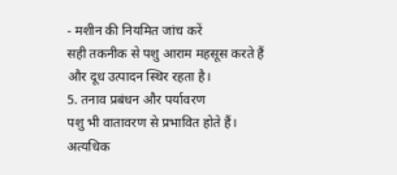- मशीन की नियमित जांच करें
सही तकनीक से पशु आराम महसूस करते हैं और दूध उत्पादन स्थिर रहता है।
5. तनाव प्रबंधन और पर्यावरण
पशु भी वातावरण से प्रभावित होते हैं। अत्यधिक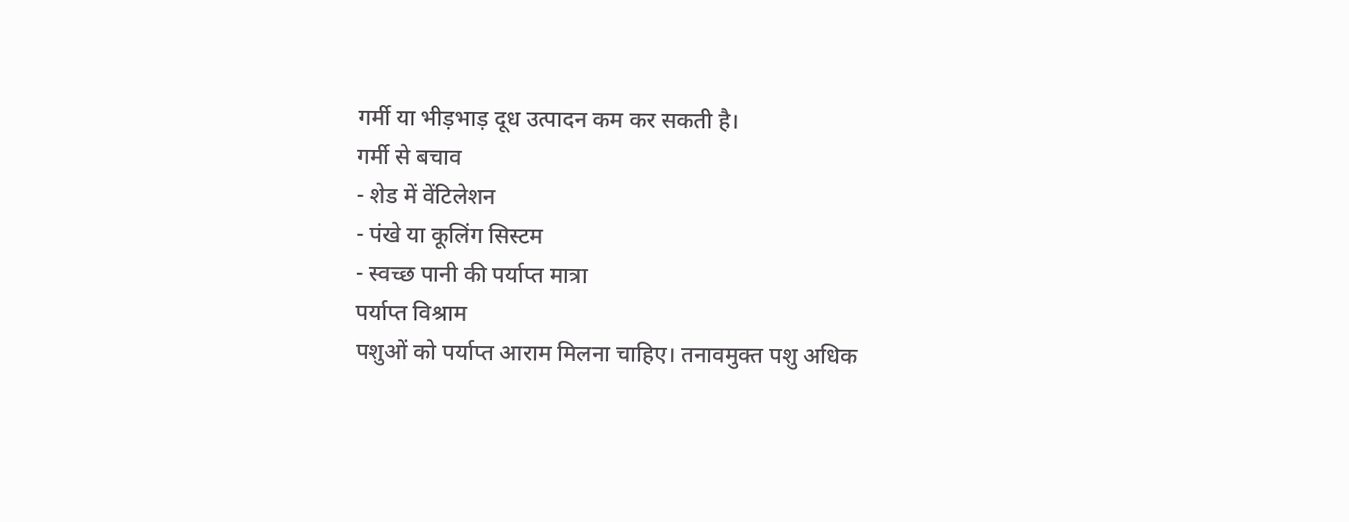गर्मी या भीड़भाड़ दूध उत्पादन कम कर सकती है।
गर्मी से बचाव
- शेड में वेंटिलेशन
- पंखे या कूलिंग सिस्टम
- स्वच्छ पानी की पर्याप्त मात्रा
पर्याप्त विश्राम
पशुओं को पर्याप्त आराम मिलना चाहिए। तनावमुक्त पशु अधिक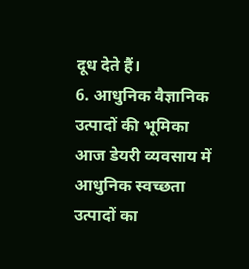दूध देते हैं।
6. आधुनिक वैज्ञानिक उत्पादों की भूमिका
आज डेयरी व्यवसाय में आधुनिक स्वच्छता उत्पादों का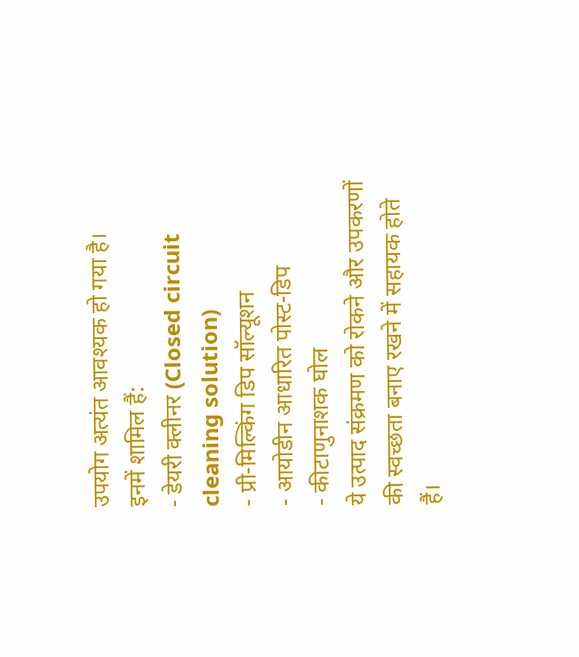उपयोग अत्यंत आवश्यक हो गया है।
इनमें शामिल हैं:
- डेयरी क्लीनर (Closed circuit cleaning solution)
- प्री-मिल्किंग डिप सॉल्यूशन
- आयोडीन आधारित पोस्ट-डिप
- कीटाणुनाशक घोल
ये उत्पाद संक्रमण को रोकने और उपकरणों की स्वच्छता बनाए रखने में सहायक होते हैं।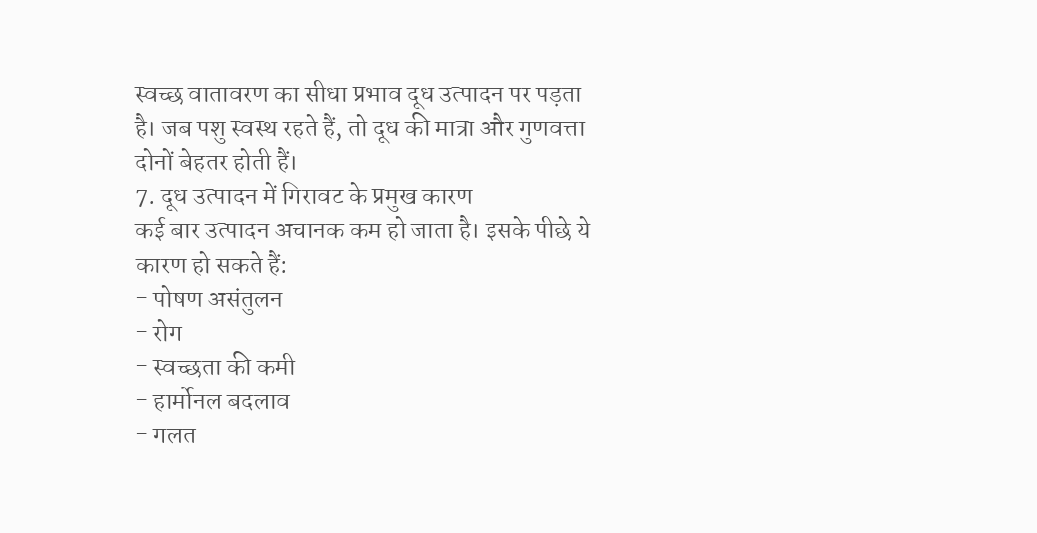स्वच्छ वातावरण का सीधा प्रभाव दूध उत्पादन पर पड़ता है। जब पशु स्वस्थ रहते हैं, तो दूध की मात्रा और गुणवत्ता दोनों बेहतर होती हैं।
7. दूध उत्पादन में गिरावट के प्रमुख कारण
कई बार उत्पादन अचानक कम हो जाता है। इसके पीछे ये कारण हो सकते हैं:
- पोषण असंतुलन
- रोग
- स्वच्छता की कमी
- हार्मोनल बदलाव
- गलत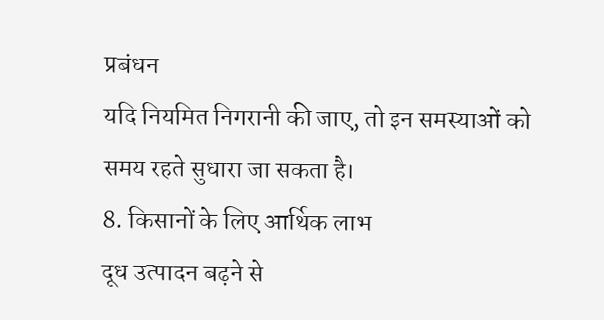प्रबंधन
यदि नियमित निगरानी की जाए, तो इन समस्याओं को समय रहते सुधारा जा सकता है।
8. किसानों के लिए आर्थिक लाभ
दूध उत्पादन बढ़ने से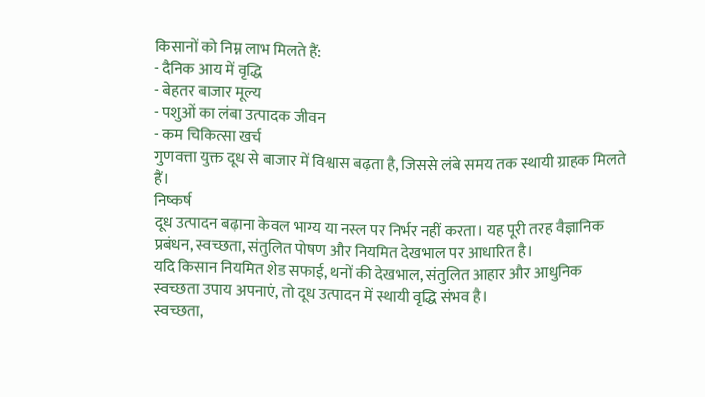किसानों को निम्न लाभ मिलते हैं:
- दैनिक आय में वृद्धि
- बेहतर बाजार मूल्य
- पशुओं का लंबा उत्पादक जीवन
- कम चिकित्सा खर्च
गुणवत्ता युक्त दूध से बाजार में विश्वास बढ़ता है, जिससे लंबे समय तक स्थायी ग्राहक मिलते हैं।
निष्कर्ष
दूध उत्पादन बढ़ाना केवल भाग्य या नस्ल पर निर्भर नहीं करता। यह पूरी तरह वैज्ञानिक प्रबंधन, स्वच्छता, संतुलित पोषण और नियमित देखभाल पर आधारित है।
यदि किसान नियमित शेड सफाई, थनों की देखभाल, संतुलित आहार और आधुनिक स्वच्छता उपाय अपनाएं, तो दूध उत्पादन में स्थायी वृद्धि संभव है।
स्वच्छता,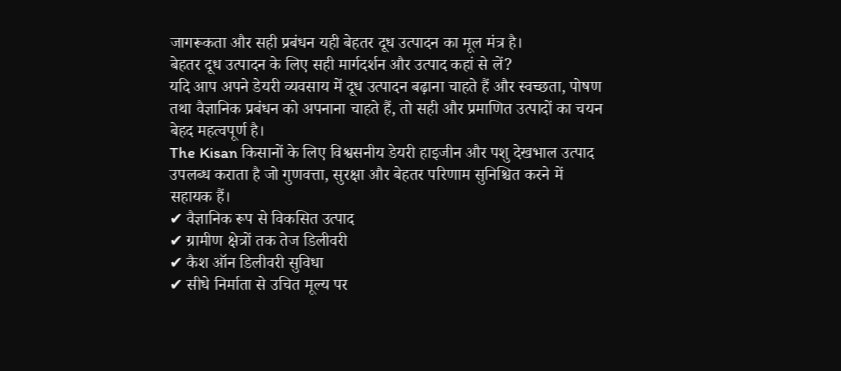जागरूकता और सही प्रबंधन यही बेहतर दूध उत्पादन का मूल मंत्र है।
बेहतर दूध उत्पादन के लिए सही मार्गदर्शन और उत्पाद कहां से लें?
यदि आप अपने डेयरी व्यवसाय में दूध उत्पादन बढ़ाना चाहते हैं और स्वच्छता, पोषण तथा वैज्ञानिक प्रबंधन को अपनाना चाहते हैं, तो सही और प्रमाणित उत्पादों का चयन बेहद महत्वपूर्ण है।
The Kisan किसानों के लिए विश्वसनीय डेयरी हाइजीन और पशु देखभाल उत्पाद उपलब्ध कराता है जो गुणवत्ता, सुरक्षा और बेहतर परिणाम सुनिश्चित करने में सहायक हैं।
✔ वैज्ञानिक रूप से विकसित उत्पाद
✔ ग्रामीण क्षेत्रों तक तेज डिलीवरी
✔ कैश ऑन डिलीवरी सुविधा
✔ सीधे निर्माता से उचित मूल्य पर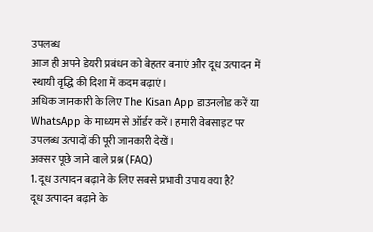उपलब्ध
आज ही अपने डेयरी प्रबंधन को बेहतर बनाएं और दूध उत्पादन में स्थायी वृद्धि की दिशा में कदम बढ़ाएं।
अधिक जानकारी के लिए The Kisan App डाउनलोड करें या WhatsApp के माध्यम से ऑर्डर करें। हमारी वेबसाइट पर उपलब्ध उत्पादों की पूरी जानकारी देखें।
अक्सर पूछे जाने वाले प्रश्न (FAQ)
1. दूध उत्पादन बढ़ाने के लिए सबसे प्रभावी उपाय क्या है?
दूध उत्पादन बढ़ाने के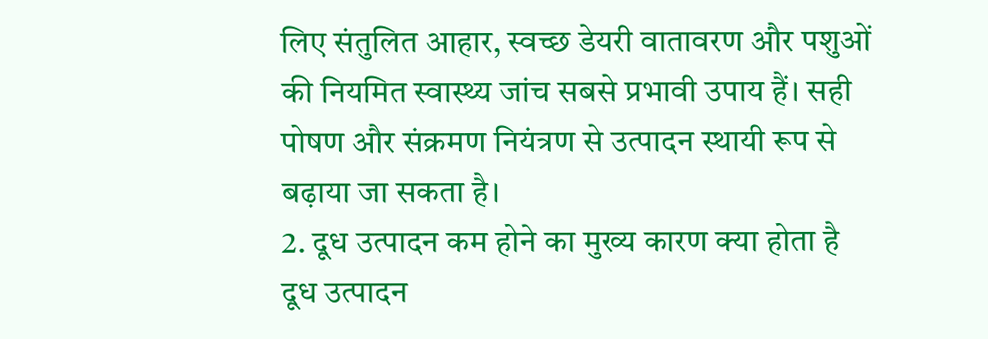लिए संतुलित आहार, स्वच्छ डेयरी वातावरण और पशुओं की नियमित स्वास्थ्य जांच सबसे प्रभावी उपाय हैं। सही पोषण और संक्रमण नियंत्रण से उत्पादन स्थायी रूप से बढ़ाया जा सकता है।
2. दूध उत्पादन कम होने का मुख्य कारण क्या होता है
दूध उत्पादन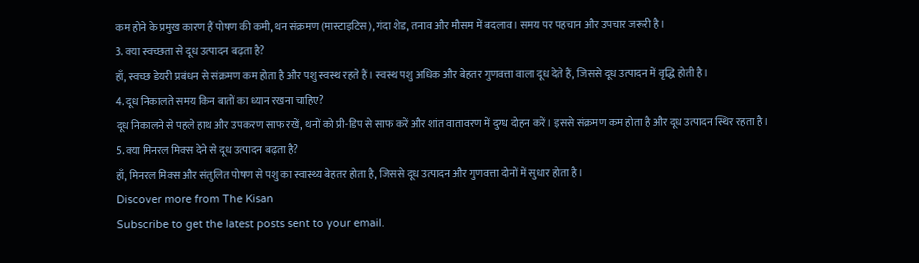कम होने के प्रमुख कारण हैं पोषण की कमी, थन संक्रमण (मास्टाइटिस), गंदा शेड, तनाव और मौसम में बदलाव। समय पर पहचान और उपचार जरूरी है।
3. क्या स्वच्छता से दूध उत्पादन बढ़ता है?
हाँ, स्वच्छ डेयरी प्रबंधन से संक्रमण कम होता है और पशु स्वस्थ रहते हैं। स्वस्थ पशु अधिक और बेहतर गुणवत्ता वाला दूध देते हैं, जिससे दूध उत्पादन में वृद्धि होती है।
4. दूध निकालते समय किन बातों का ध्यान रखना चाहिए?
दूध निकालने से पहले हाथ और उपकरण साफ रखें, थनों को प्री-डिप से साफ करें और शांत वातावरण में दुग्ध दोहन करें। इससे संक्रमण कम होता है और दूध उत्पादन स्थिर रहता है।
5. क्या मिनरल मिक्स देने से दूध उत्पादन बढ़ता है?
हाँ, मिनरल मिक्स और संतुलित पोषण से पशु का स्वास्थ्य बेहतर होता है, जिससे दूध उत्पादन और गुणवत्ता दोनों में सुधार होता है।
Discover more from The Kisan
Subscribe to get the latest posts sent to your email.